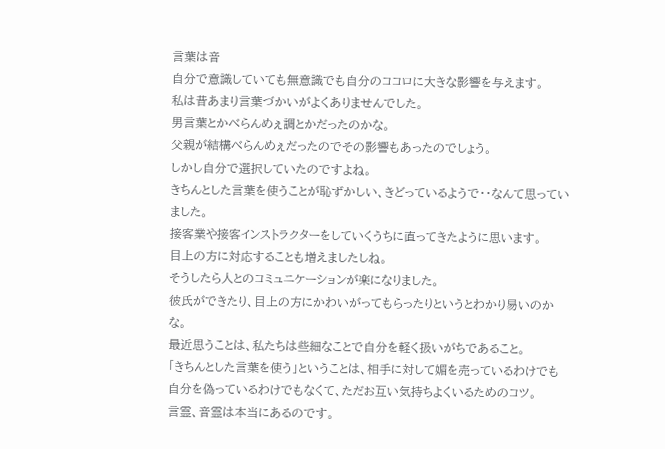言葉は音
自分で意識していても無意識でも自分のココロに大きな影響を与えます。
私は昔あまり言葉づかいがよくありませんでした。
男言葉とかべらんめぇ調とかだったのかな。
父親が結構べらんめぇだったのでその影響もあったのでしょう。
しかし自分で選択していたのですよね。
きちんとした言葉を使うことが恥ずかしい、きどっているようで・・なんて思っていました。
接客業や接客インストラクターをしていくうちに直ってきたように思います。
目上の方に対応することも増えましたしね。
そうしたら人とのコミュニケーションが楽になりました。
彼氏ができたり、目上の方にかわいがってもらったりというとわかり易いのかな。
最近思うことは、私たちは些細なことで自分を軽く扱いがちであること。
「きちんとした言葉を使う」ということは、相手に対して媚を売っているわけでも
自分を偽っているわけでもなくて、ただお互い気持ちよくいるためのコツ。
言霊、音霊は本当にあるのです。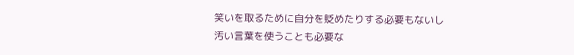笑いを取るために自分を貶めたりする必要もないし
汚い言葉を使うことも必要な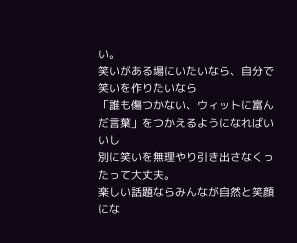い。
笑いがある場にいたいなら、自分で笑いを作りたいなら
「誰も傷つかない、ウィットに富んだ言葉」をつかえるようになればいいし
別に笑いを無理やり引き出さなくったって大丈夫。
楽しい話題ならみんなが自然と笑顔にな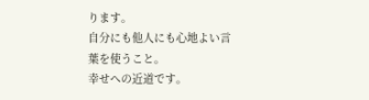ります。
自分にも他人にも心地よい言葉を使うこと。
幸せへの近道です。